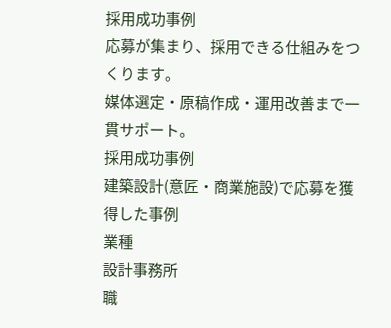採用成功事例
応募が集まり、採用できる仕組みをつくります。
媒体選定・原稿作成・運用改善まで一貫サポート。
採用成功事例
建築設計(意匠・商業施設)で応募を獲得した事例
業種
設計事務所
職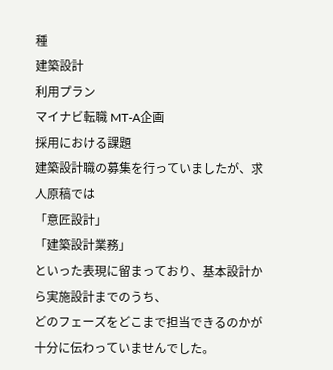種
建築設計
利用プラン
マイナビ転職 MT-A企画
採用における課題
建築設計職の募集を行っていましたが、求人原稿では
「意匠設計」
「建築設計業務」
といった表現に留まっており、基本設計から実施設計までのうち、
どのフェーズをどこまで担当できるのかが十分に伝わっていませんでした。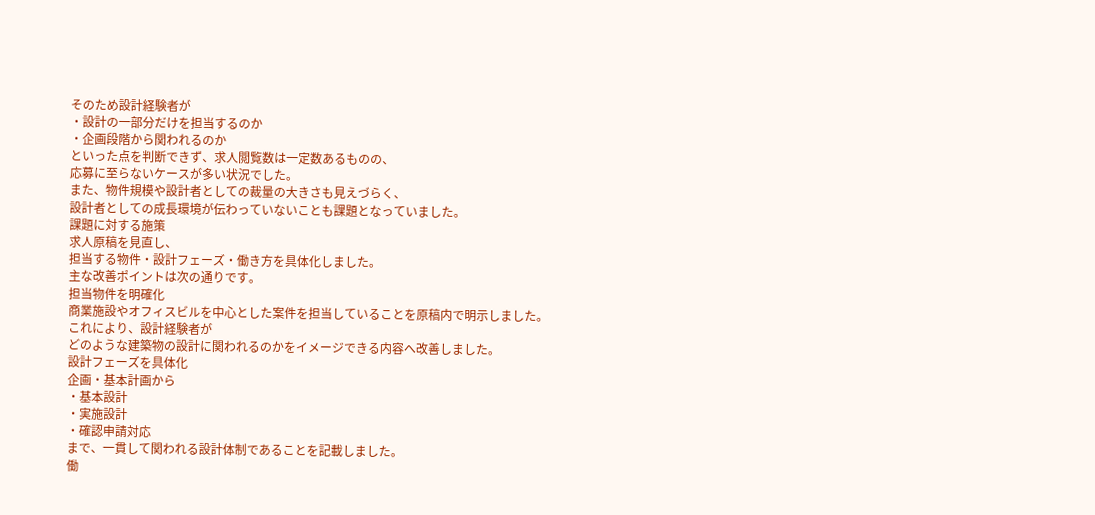そのため設計経験者が
・設計の一部分だけを担当するのか
・企画段階から関われるのか
といった点を判断できず、求人閲覧数は一定数あるものの、
応募に至らないケースが多い状況でした。
また、物件規模や設計者としての裁量の大きさも見えづらく、
設計者としての成長環境が伝わっていないことも課題となっていました。
課題に対する施策
求人原稿を見直し、
担当する物件・設計フェーズ・働き方を具体化しました。
主な改善ポイントは次の通りです。
担当物件を明確化
商業施設やオフィスビルを中心とした案件を担当していることを原稿内で明示しました。
これにより、設計経験者が
どのような建築物の設計に関われるのかをイメージできる内容へ改善しました。
設計フェーズを具体化
企画・基本計画から
・基本設計
・実施設計
・確認申請対応
まで、一貫して関われる設計体制であることを記載しました。
働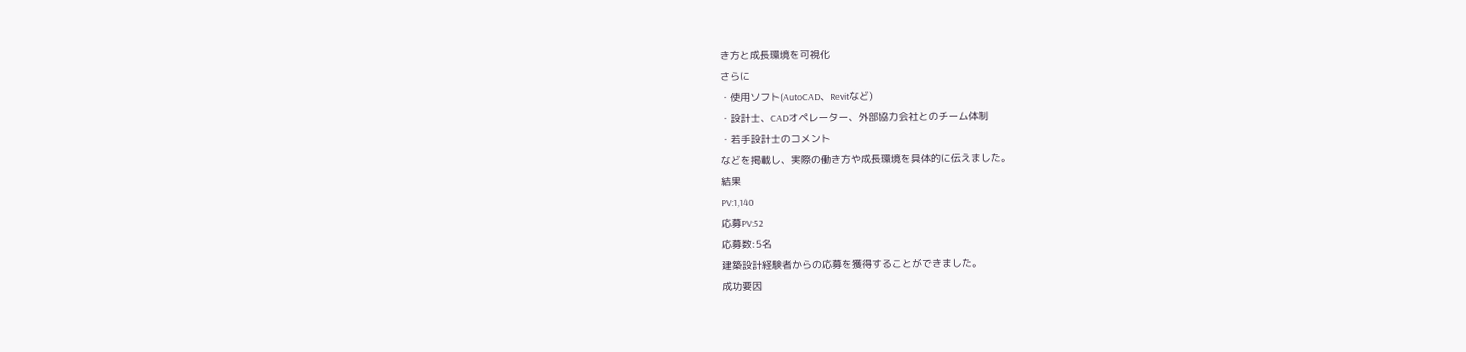き方と成長環境を可視化
さらに
・使用ソフト(AutoCAD、Revitなど)
・設計士、CADオペレーター、外部協力会社とのチーム体制
・若手設計士のコメント
などを掲載し、実際の働き方や成長環境を具体的に伝えました。
結果
PV:1,140
応募PV:52
応募数:5名
建築設計経験者からの応募を獲得することができました。
成功要因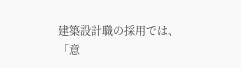建築設計職の採用では、
「意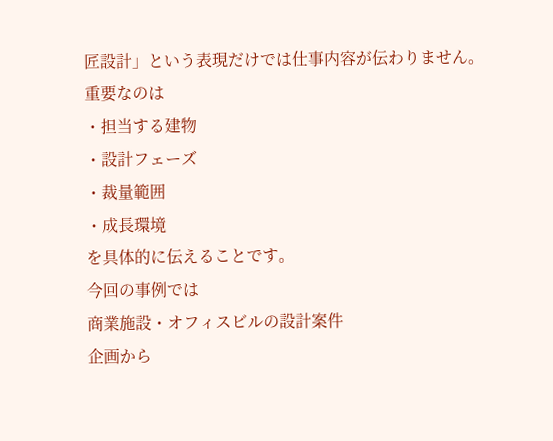匠設計」という表現だけでは仕事内容が伝わりません。
重要なのは
・担当する建物
・設計フェーズ
・裁量範囲
・成長環境
を具体的に伝えることです。
今回の事例では
商業施設・オフィスビルの設計案件
企画から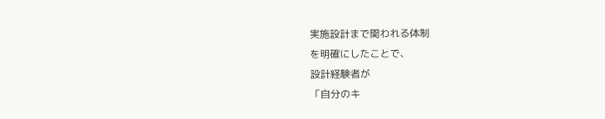実施設計まで関われる体制
を明確にしたことで、
設計経験者が
「自分のキ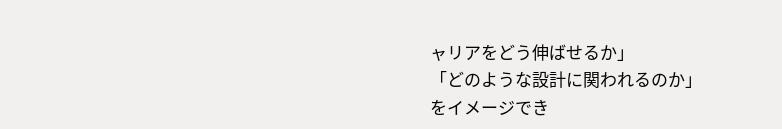ャリアをどう伸ばせるか」
「どのような設計に関われるのか」
をイメージでき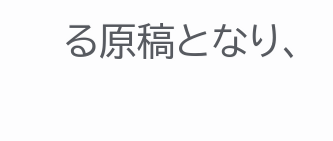る原稿となり、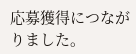応募獲得につながりました。